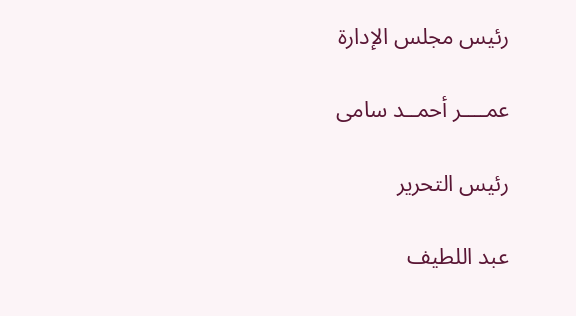رئيس مجلس الإدارة

عمــــر أحمــد سامى

رئيس التحرير

عبد اللطيف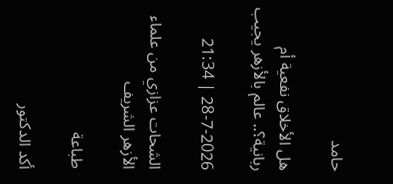حامد

هل الأخلاق نفعية أم ربانية؟.. عالم بالأزهر يجيب

28-7-2026 | 21:34

الشحات عزازي من علماء الأزهر الشريف

طباعة

أكد الدكتور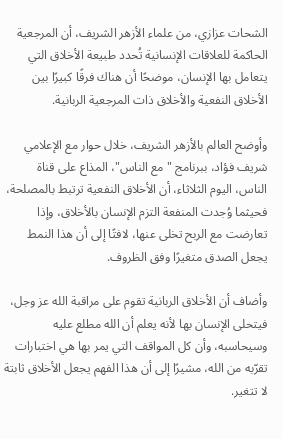الشحات عزازي، من علماء الأزهر الشريف، أن المرجعية الحاكمة للعلاقات الإنسانية تُحدد طبيعة الأخلاق التي يتعامل بها الإنسان، موضحًا أن هناك فرقًا كبيرًا بين الأخلاق النفعية والأخلاق ذات المرجعية الربانية.

وأوضح العالم بالأزهر الشريف، خلال حوار مع الإعلامي شريف فؤاد، ببرنامج "مع الناس"، المذاع على قناة الناس، اليوم الثلاثاء، أن الأخلاق النفعية ترتبط بالمصلحة، فحيثما وُجدت المنفعة التزم الإنسان بالأخلاق، وإذا تعارضت مع الربح تخلى عنها، لافتًا إلى أن هذا النمط يجعل الصدق متغيرًا وفق الظروف.

وأضاف أن الأخلاق الربانية تقوم على مراقبة الله عز وجل، فيتحلى الإنسان بها لأنه يعلم أن الله مطلع عليه وسيحاسبه، وأن كل المواقف التي يمر بها هي اختبارات تقرّبه من الله، مشيرًا إلى أن هذا الفهم يجعل الأخلاق ثابتة لا تتغير.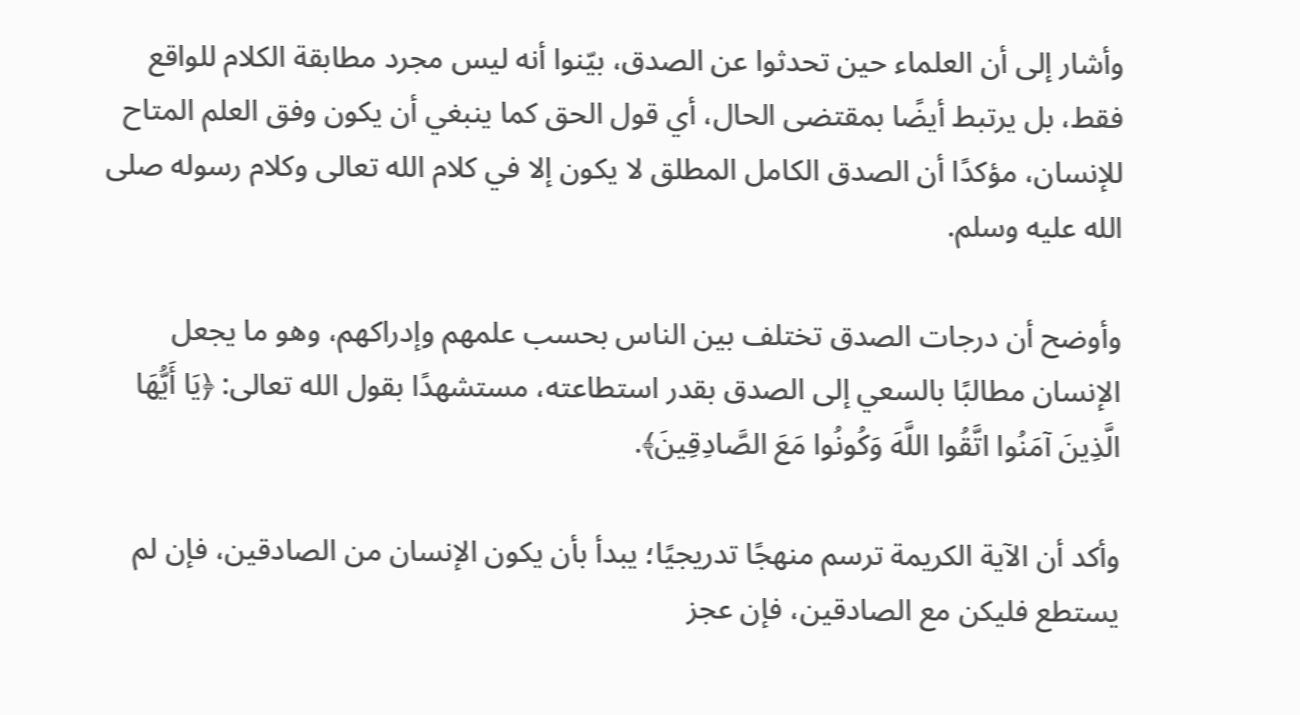وأشار إلى أن العلماء حين تحدثوا عن الصدق، بيّنوا أنه ليس مجرد مطابقة الكلام للواقع فقط، بل يرتبط أيضًا بمقتضى الحال، أي قول الحق كما ينبغي أن يكون وفق العلم المتاح للإنسان، مؤكدًا أن الصدق الكامل المطلق لا يكون إلا في كلام الله تعالى وكلام رسوله صلى الله عليه وسلم.

وأوضح أن درجات الصدق تختلف بين الناس بحسب علمهم وإدراكهم، وهو ما يجعل الإنسان مطالبًا بالسعي إلى الصدق بقدر استطاعته، مستشهدًا بقول الله تعالى: ﴿يَا أَيُّهَا الَّذِينَ آمَنُوا اتَّقُوا اللَّهَ وَكُونُوا مَعَ الصَّادِقِينَ﴾.

وأكد أن الآية الكريمة ترسم منهجًا تدريجيًا؛ يبدأ بأن يكون الإنسان من الصادقين، فإن لم يستطع فليكن مع الصادقين، فإن عجز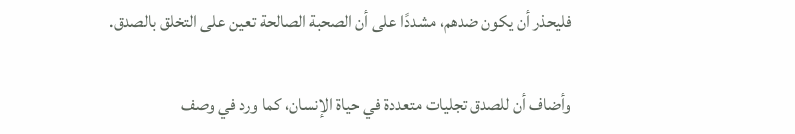فليحذر أن يكون ضدهم، مشددًا على أن الصحبة الصالحة تعين على التخلق بالصدق.

وأضاف أن للصدق تجليات متعددة في حياة الإنسان، كما ورد في وصف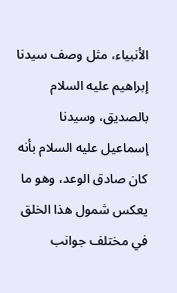الأنبياء، مثل وصف سيدنا إبراهيم عليه السلام بالصديق، وسيدنا إسماعيل عليه السلام بأنه كان صادق الوعد، وهو ما يعكس شمول هذا الخلق في مختلف جوانب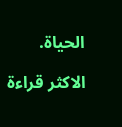الحياة.

الاكثر قراءة